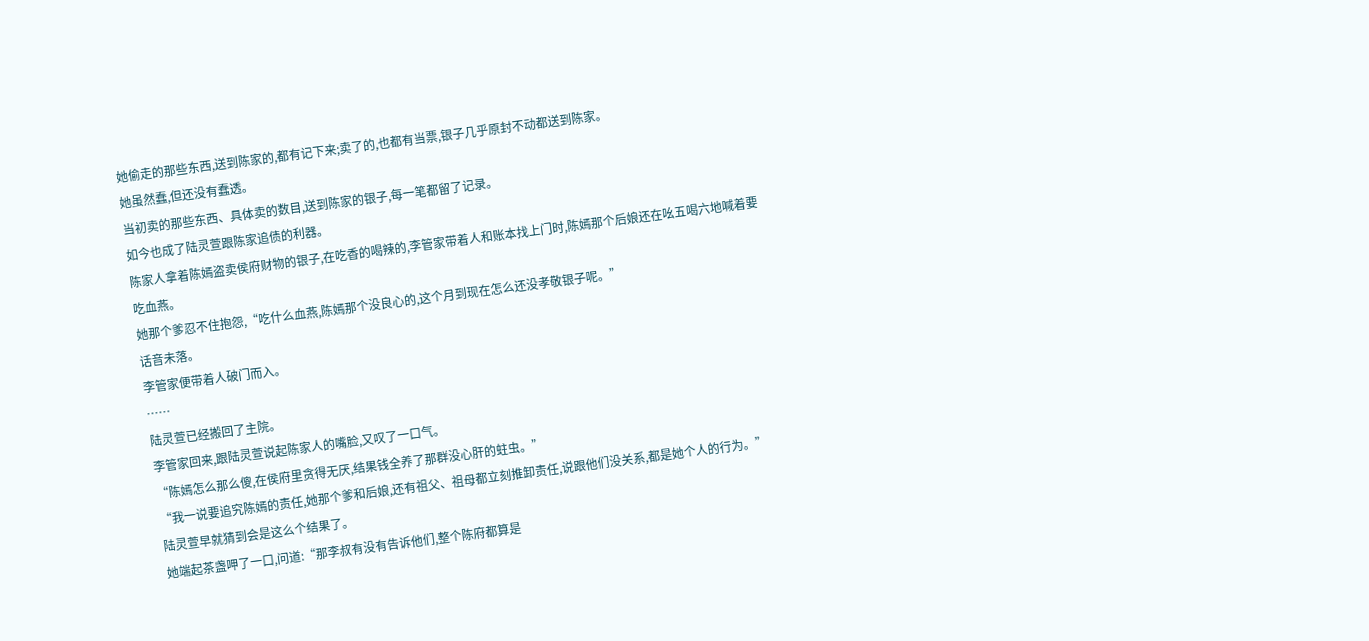她偷走的那些东西,送到陈家的,都有记下来;卖了的,也都有当票,银子几乎原封不动都送到陈家。
她虽然蠢,但还没有蠢透。
当初卖的那些东西、具体卖的数目,送到陈家的银子,每一笔都留了记录。
如今也成了陆灵萱跟陈家追债的利器。
陈家人拿着陈嫣盗卖侯府财物的银子,在吃香的喝辣的,李管家带着人和账本找上门时,陈嫣那个后娘还在吆五喝六地喊着要吃血燕。
她那个爹忍不住抱怨,“吃什么血燕,陈嫣那个没良心的,这个月到现在怎么还没孝敬银子呢。”
话音未落。
李管家便带着人破门而入。
……
陆灵萱已经搬回了主院。
李管家回来,跟陆灵萱说起陈家人的嘴脸,又叹了一口气。
“陈嫣怎么那么傻,在侯府里贪得无厌,结果钱全养了那群没心肝的蛀虫。”
“我一说要追究陈嫣的责任,她那个爹和后娘,还有祖父、祖母都立刻推卸责任,说跟他们没关系,都是她个人的行为。”
陆灵萱早就猜到会是这么个结果了。
她端起茶盏呷了一口,问道:“那李叔有没有告诉他们,整个陈府都算是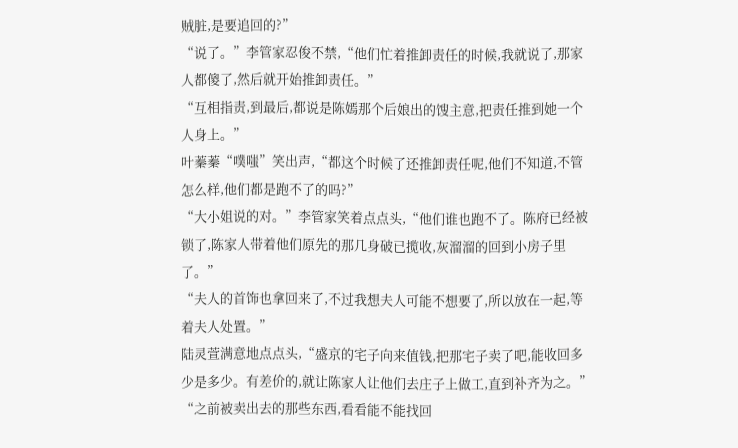贼脏,是要追回的?”
“说了。”李管家忍俊不禁,“他们忙着推卸责任的时候,我就说了,那家人都傻了,然后就开始推卸责任。”
“互相指责,到最后,都说是陈嫣那个后娘出的馊主意,把责任推到她一个人身上。”
叶蓁蓁“噗嗤”笑出声,“都这个时候了还推卸责任呢,他们不知道,不管怎么样,他们都是跑不了的吗?”
“大小姐说的对。”李管家笑着点点头,“他们谁也跑不了。陈府已经被锁了,陈家人带着他们原先的那几身破已揽收,灰溜溜的回到小房子里了。”
“夫人的首饰也拿回来了,不过我想夫人可能不想要了,所以放在一起,等着夫人处置。”
陆灵萱满意地点点头,“盛京的宅子向来值钱,把那宅子卖了吧,能收回多少是多少。有差价的,就让陈家人让他们去庄子上做工,直到补齐为之。”
“之前被卖出去的那些东西,看看能不能找回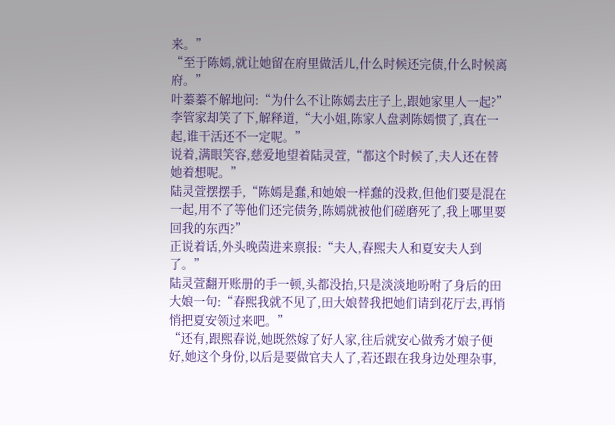来。”
“至于陈嫣,就让她留在府里做活儿,什么时候还完债,什么时候离府。”
叶蓁蓁不解地问:“为什么不让陈嫣去庄子上,跟她家里人一起?”
李管家却笑了下,解释道,“大小姐,陈家人盘剥陈嫣惯了,真在一起,谁干活还不一定呢。”
说着,满眼笑容,慈爱地望着陆灵萱,“都这个时候了,夫人还在替她着想呢。”
陆灵萱摆摆手,“陈嫣是蠢,和她娘一样蠢的没救,但他们要是混在一起,用不了等他们还完债务,陈嫣就被他们磋磨死了,我上哪里要回我的东西?”
正说着话,外头晚茵进来禀报:“夫人,春熙夫人和夏安夫人到了。”
陆灵萱翻开账册的手一顿,头都没抬,只是淡淡地吩咐了身后的田大娘一句:“春熙我就不见了,田大娘替我把她们请到花厅去,再悄悄把夏安领过来吧。”
“还有,跟熙春说,她既然嫁了好人家,往后就安心做秀才娘子便好,她这个身份,以后是要做官夫人了,若还跟在我身边处理杂事,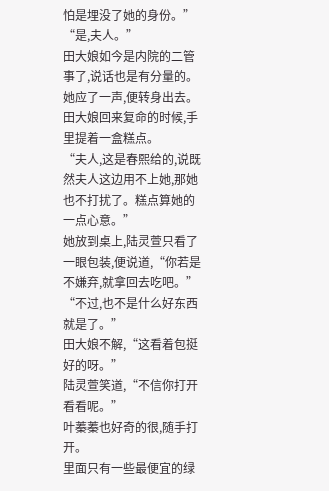怕是埋没了她的身份。”
“是,夫人。”
田大娘如今是内院的二管事了,说话也是有分量的。她应了一声,便转身出去。
田大娘回来复命的时候,手里提着一盒糕点。
“夫人,这是春熙给的,说既然夫人这边用不上她,那她也不打扰了。糕点算她的一点心意。”
她放到桌上,陆灵萱只看了一眼包装,便说道,“你若是不嫌弃,就拿回去吃吧。”
“不过,也不是什么好东西就是了。”
田大娘不解,“这看着包挺好的呀。”
陆灵萱笑道,“不信你打开看看呢。”
叶蓁蓁也好奇的很,随手打开。
里面只有一些最便宜的绿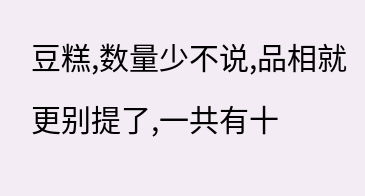豆糕,数量少不说,品相就更别提了,一共有十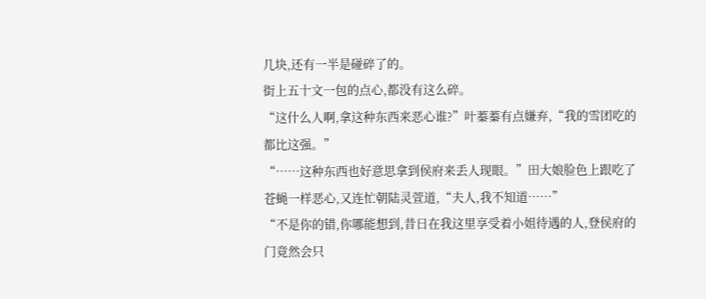几块,还有一半是碰碎了的。
街上五十文一包的点心,都没有这么碎。
“这什么人啊,拿这种东西来恶心谁?”叶蓁蓁有点嫌弃,“我的雪团吃的都比这强。”
“……这种东西也好意思拿到侯府来丢人现眼。”田大娘脸色上跟吃了苍蝇一样恶心,又连忙朝陆灵萱道,“夫人,我不知道……”
“不是你的错,你哪能想到,昔日在我这里享受着小姐待遇的人,登侯府的门竟然会只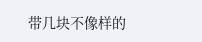带几块不像样的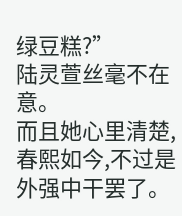绿豆糕?”
陆灵萱丝毫不在意。
而且她心里清楚,春熙如今,不过是外强中干罢了。